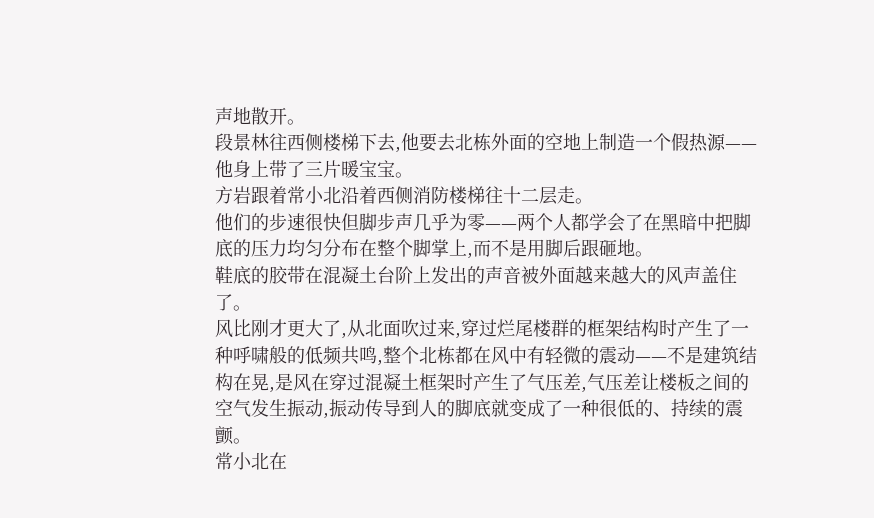声地散开。
段景林往西侧楼梯下去,他要去北栋外面的空地上制造一个假热源——他身上带了三片暖宝宝。
方岩跟着常小北沿着西侧消防楼梯往十二层走。
他们的步速很快但脚步声几乎为零——两个人都学会了在黑暗中把脚底的压力均匀分布在整个脚掌上,而不是用脚后跟砸地。
鞋底的胶带在混凝土台阶上发出的声音被外面越来越大的风声盖住了。
风比刚才更大了,从北面吹过来,穿过烂尾楼群的框架结构时产生了一种呼啸般的低频共鸣,整个北栋都在风中有轻微的震动——不是建筑结构在晃,是风在穿过混凝土框架时产生了气压差,气压差让楼板之间的空气发生振动,振动传导到人的脚底就变成了一种很低的、持续的震颤。
常小北在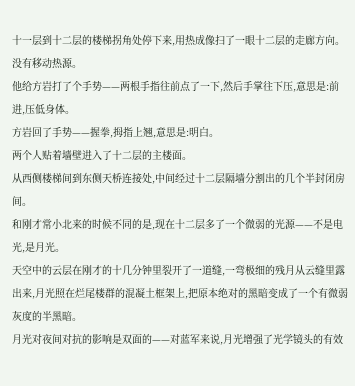十一层到十二层的楼梯拐角处停下来,用热成像扫了一眼十二层的走廊方向。
没有移动热源。
他给方岩打了个手势——两根手指往前点了一下,然后手掌往下压,意思是:前进,压低身体。
方岩回了手势——握拳,拇指上翘,意思是:明白。
两个人贴着墙壁进入了十二层的主楼面。
从西侧楼梯间到东侧天桥连接处,中间经过十二层隔墙分割出的几个半封闭房间。
和刚才常小北来的时候不同的是,现在十二层多了一个微弱的光源——不是电光,是月光。
天空中的云层在刚才的十几分钟里裂开了一道缝,一弯极细的残月从云缝里露出来,月光照在烂尾楼群的混凝土框架上,把原本绝对的黑暗变成了一个有微弱灰度的半黑暗。
月光对夜间对抗的影响是双面的——对蓝军来说,月光增强了光学镜头的有效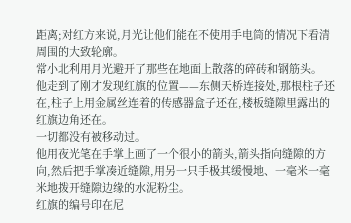距离;对红方来说,月光让他们能在不使用手电筒的情况下看清周围的大致轮廓。
常小北利用月光避开了那些在地面上散落的碎砖和钢筋头。
他走到了刚才发现红旗的位置——东侧天桥连接处,那根柱子还在,柱子上用金属丝连着的传感器盒子还在,楼板缝隙里露出的红旗边角还在。
一切都没有被移动过。
他用夜光笔在手掌上画了一个很小的箭头,箭头指向缝隙的方向,然后把手掌凑近缝隙,用另一只手极其缓慢地、一毫米一毫米地拨开缝隙边缘的水泥粉尘。
红旗的编号印在尼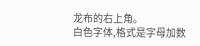龙布的右上角。
白色字体,格式是字母加数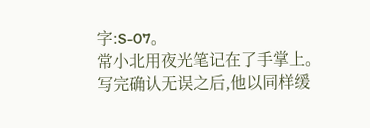字:S-07。
常小北用夜光笔记在了手掌上。
写完确认无误之后,他以同样缓